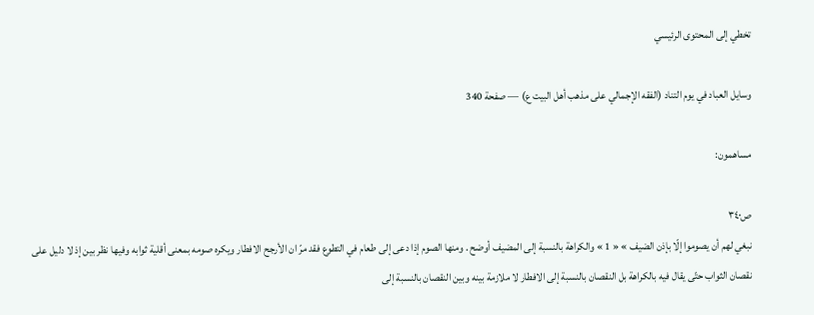تخطي إلى المحتوى الرئيسي

وسايل العباد في يوم التناد (الفقه الإجمالي على مذهب أهل البيت ع) — صفحة 340

مساهمون:

ص٣٤٠
نبغي لهم أن يصوموا إلّا بإذن الضيف » « 1 » والكراهة بالنسبة إلى المضيف أوضح . ومنها الصوم إذا دعى إلى طعام في التطوع فقد مرّ ان الأرجح الافطار ويكره صومه بمعنى أقلية ثوابه وفيها نظر بين إذ لا دليل على نقصان الثواب حتّى يقال فيه بالكراهة بل النقصان بالنسبة إلى الافطار لا ملازمة بينه وبين النقصان بالنسبة إلى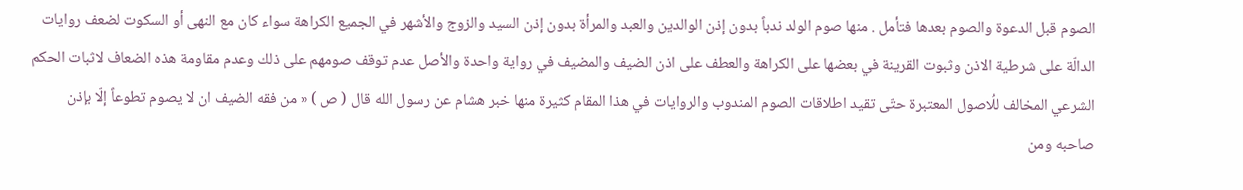الصوم قبل الدعوة والصوم بعدها فتأمل . منها صوم الولد ندباً بدون إذن الوالدين والعبد والمرأة بدون إذن السيد والزوج والأشهر في الجميع الكراهة سواء كان مع النهى أو السكوت لضعف روايات الدالّة على شرطية الاذن وثبوت القرينة في بعضها على الكراهة والعطف على اذن الضيف والمضيف في رواية واحدة والأصل عدم توقف صومهم على ذلك وعدم مقاومة هذه الضعاف لاثبات الحكم الشرعي المخالف للُاصول المعتبرة حتّى تقيد اطلاقات الصوم المندوب والروايات في هذا المقام كثيرة منها خبر هشام عن رسول الله قال ( ص ) « من فقه الضيف ان لا يصوم تطوعاً إلّا بإذن صاحبه ومن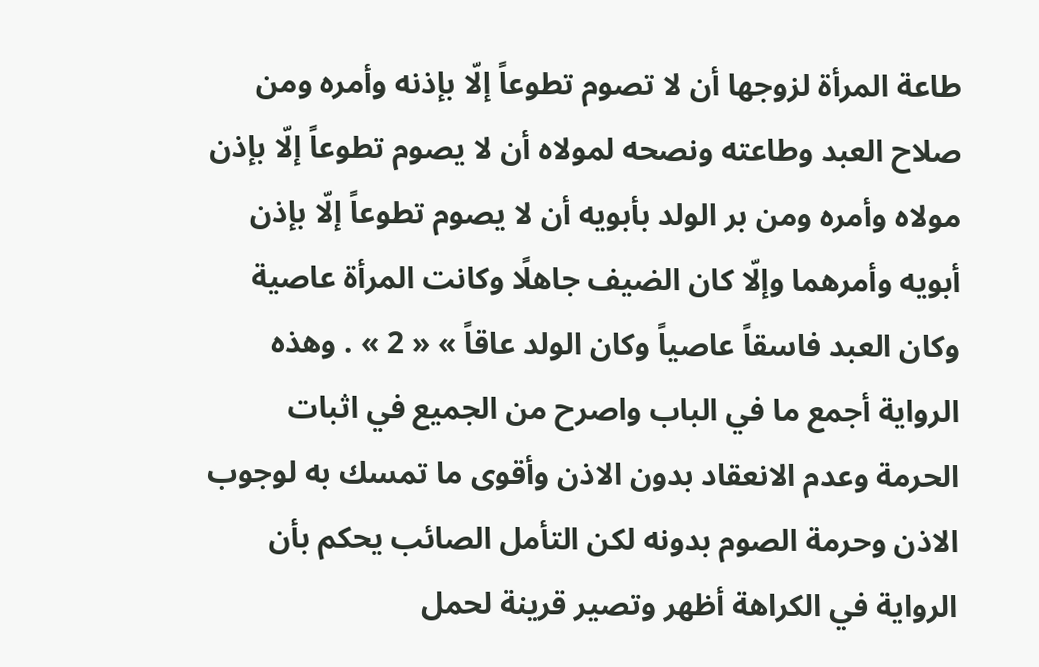طاعة المرأة لزوجها أن لا تصوم تطوعاً إلّا بإذنه وأمره ومن صلاح العبد وطاعته ونصحه لمولاه أن لا يصوم تطوعاً إلّا بإذن مولاه وأمره ومن بر الولد بأبويه أن لا يصوم تطوعاً إلّا بإذن أبويه وأمرهما وإلّا كان الضيف جاهلًا وكانت المرأة عاصية وكان العبد فاسقاً عاصياً وكان الولد عاقاً » « 2 » . وهذه الرواية أجمع ما في الباب واصرح من الجميع في اثبات الحرمة وعدم الانعقاد بدون الاذن وأقوى ما تمسك به لوجوب الاذن وحرمة الصوم بدونه لكن التأمل الصائب يحكم بأن الرواية في الكراهة أظهر وتصير قرينة لحمل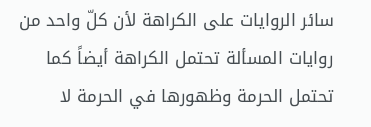سائر الروايات على الكراهة لأن كلّ واحد من روايات المسألة تحتمل الكراهة أيضاً كما تحتمل الحرمة وظهورها في الحرمة لا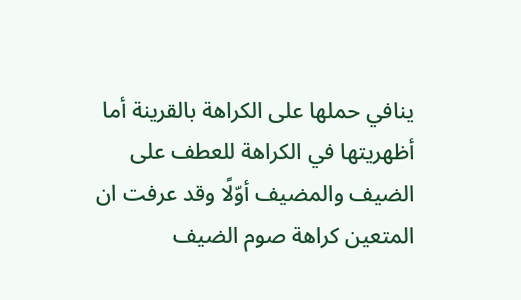ينافي حملها على الكراهة بالقرينة أما أظهريتها في الكراهة للعطف على الضيف والمضيف أوّلًا وقد عرفت ان المتعين كراهة صوم الضيف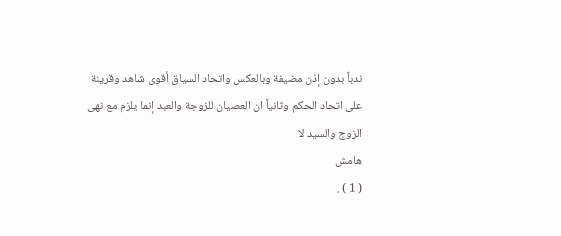ندباً بدون إذن مضيفة وبالعكس واتحاد السياق أقوى شاهد وقرينة على اتحاد الحكم وثانياً ان العصيان للزوجة والعبد إنما يلزم مع نهى الزوج والسيد لا
هامش
( 1 ) .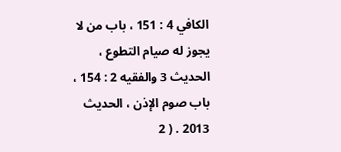الكافي 4 : 151 ، باب من لا يجوز له صيام التطوع ، الحديث 3 والفقيه 2 : 154 ، باب صوم الإذن ، الحديث 2013 . ( 2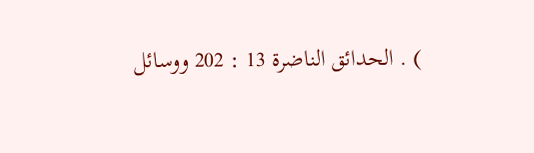) . الحدائق الناضرة 13 : 202 ووسائل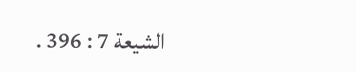الشيعة 7 : 396 .